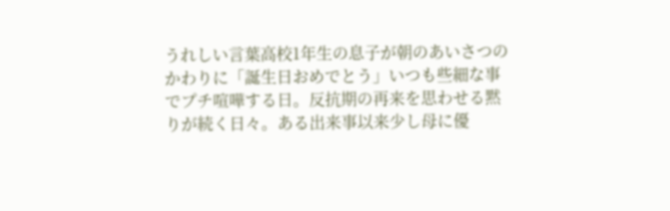うれしい言葉高校1年生の息子が朝のあいさつのかわりに「誕生日おめでとう」いつも些細な事でプチ喧嘩する日。反抗期の再来を思わせる黙りが続く日々。ある出来事以来少し母に優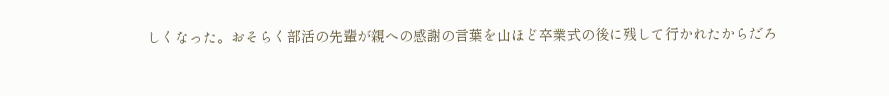しくなった。おそらく部活の先輩が親への感謝の言葉を山ほど卒業式の後に残して行かれたからだろ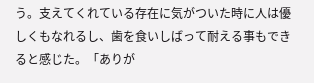う。支えてくれている存在に気がついた時に人は優しくもなれるし、歯を食いしばって耐える事もできると感じた。「ありが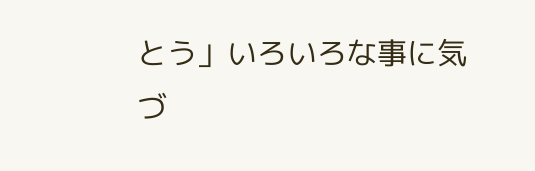とう」いろいろな事に気づ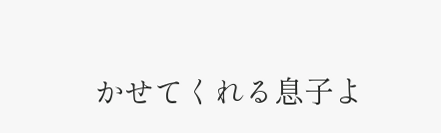かせてくれる息子よ